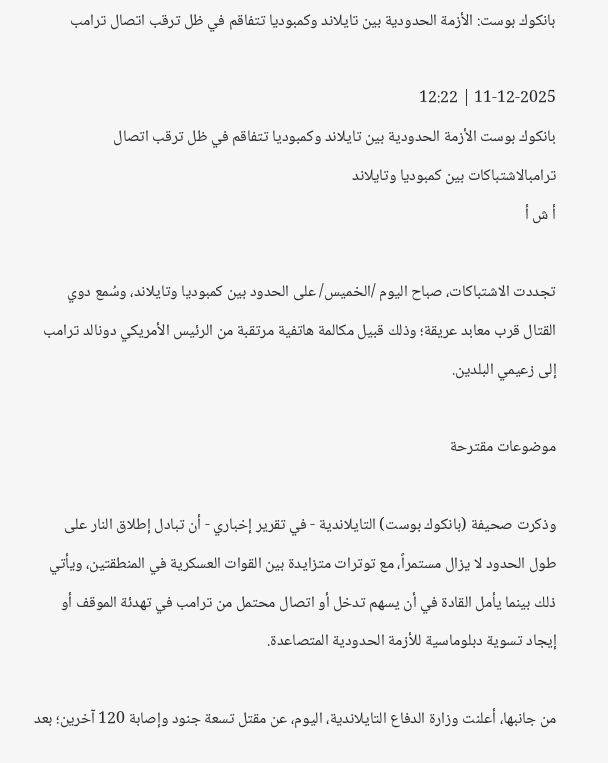بانكوك بوست: الأزمة الحدودية بين تايلاند وكمبوديا تتفاقم في ظل ترقب اتصال ترامب

11-12-2025 | 12:22
بانكوك بوست الأزمة الحدودية بين تايلاند وكمبوديا تتفاقم في ظل ترقب اتصال ترامبالاشتباكات بين كمبوديا وتايلاند
أ ش أ

تجددت الاشتباكات، صباح اليوم /الخميس/ على الحدود بين كمبوديا وتايلاند، وسُمع دوي القتال قرب معابد عريقة؛ وذلك قبيل مكالمة هاتفية مرتقبة من الرئيس الأمريكي دونالد ترامب إلى زعيمي البلدين.

موضوعات مقترحة

وذكرت صحيفة (بانكوك بوست) التايلاندية - في تقرير إخباري - أن تبادل إطلاق النار على طول الحدود لا يزال مستمراً، مع توترات متزايدة بين القوات العسكرية في المنطقتين، ويأتي ذلك بينما يأمل القادة في أن يسهم تدخل أو اتصال محتمل من ترامب في تهدئة الموقف أو إيجاد تسوية دبلوماسية للأزمة الحدودية المتصاعدة.

من جانبها، أعلنت وزارة الدفاع التايلاندية، اليوم، عن مقتل تسعة جنود وإصابة 120 آخرين؛ بعد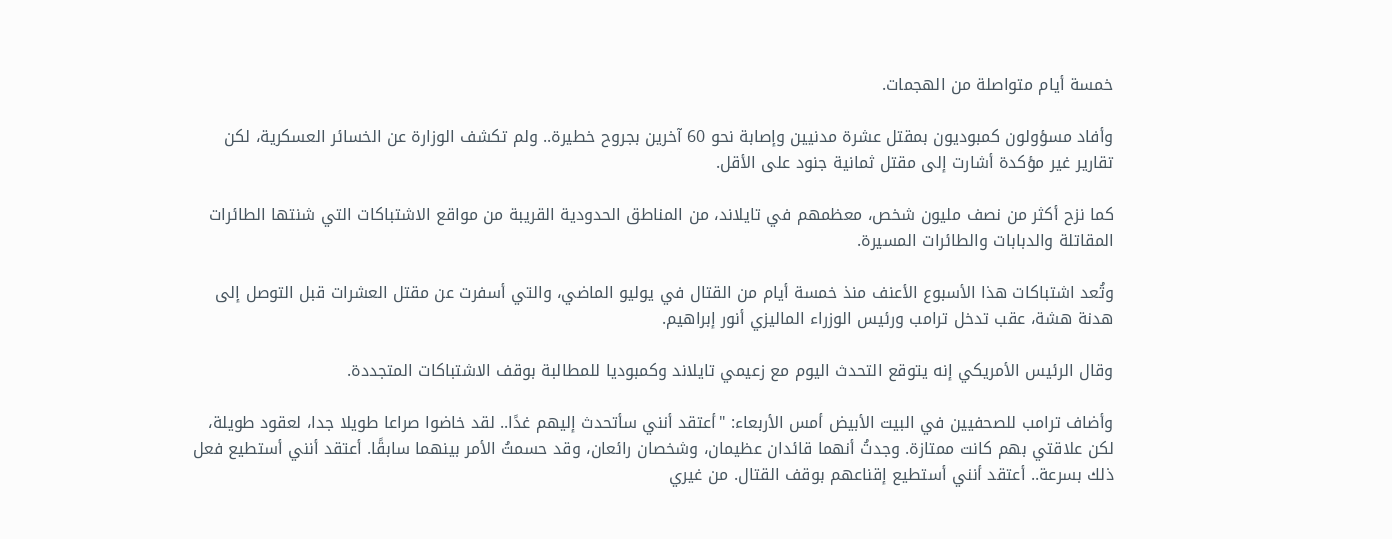خمسة أيام متواصلة من الهجمات.

وأفاد مسؤولون كمبوديون بمقتل عشرة مدنيين وإصابة نحو 60 آخرين بجروح خطيرة.. ولم تكشف الوزارة عن الخسائر العسكرية، لكن تقارير غير مؤكدة أشارت إلى مقتل ثمانية جنود على الأقل.

كما نزح أكثر من نصف مليون شخص، معظمهم في تايلاند، من المناطق الحدودية القريبة من مواقع الاشتباكات التي شنتها الطائرات المقاتلة والدبابات والطائرات المسيرة.

وتُعد اشتباكات هذا الأسبوع الأعنف منذ خمسة أيام من القتال في يوليو الماضي، والتي أسفرت عن مقتل العشرات قبل التوصل إلى هدنة هشة، عقب تدخل ترامب ورئيس الوزراء الماليزي أنور إبراهيم.

وقال الرئيس الأمريكي إنه يتوقع التحدث اليوم مع زعيمي تايلاند وكمبوديا للمطالبة بوقف الاشتباكات المتجددة.

وأضاف ترامب للصحفيين في البيت الأبيض أمس الأربعاء: "أعتقد أنني سأتحدث إليهم غدًا.. لقد خاضوا صراعا طويلا جدا، لعقود طويلة، لكن علاقتي بهم كانت ممتازة. وجدتُ أنهما قائدان عظيمان، وشخصان رائعان، وقد حسمتُ الأمر بينهما سابقًا. أعتقد أنني أستطيع فعل ذلك بسرعة.. أعتقد أنني أستطيع إقناعهم بوقف القتال. من غيري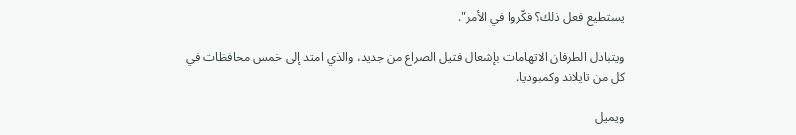يستطيع فعل ذلك؟ فكّروا في الأمر".

ويتبادل الطرفان الاتهامات بإشعال فتيل الصراع من جديد، والذي امتد إلى خمس محافظات في كل من تايلاند وكمبوديا.

ويميل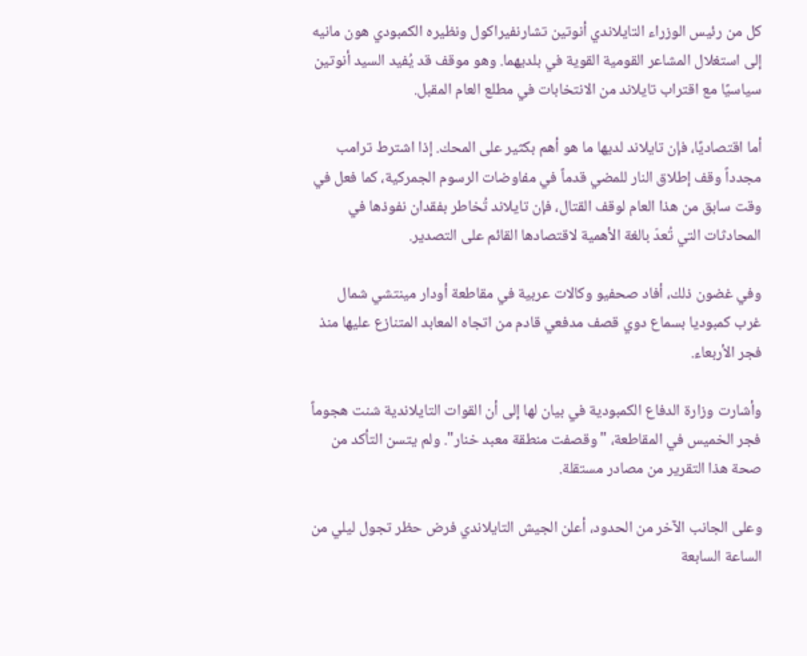كل من رئيس الوزراء التايلاندي أنوتين تشارنفيراكول ونظيره الكمبودي هون مانيه إلى استغلال المشاعر القومية القوية في بلديهما. وهو موقف قد يُفيد السيد أنوتين سياسيًا مع اقتراب تايلاند من الانتخابات في مطلع العام المقبل.

أما اقتصاديًا، فإن تايلاند لديها ما هو أهم بكثير على المحك. إذا اشترط ترامب مجدداً وقف إطلاق النار للمضي قدماً في مفاوضات الرسوم الجمركية، كما فعل في وقت سابق من هذا العام لوقف القتال، فإن تايلاند تُخاطر بفقدان نفوذها في المحادثات التي تُعدّ بالغة الأهمية لاقتصادها القائم على التصدير.

وفي غضون ذلك، أفاد صحفيو وكالات عربية في مقاطعة أودار مينتشي شمال غرب كمبوديا بسماع دوي قصف مدفعي قادم من اتجاه المعابد المتنازع عليها منذ فجر الأربعاء.

وأشارت وزارة الدفاع الكمبودية في بيان لها إلى أن القوات التايلاندية شنت هجوماً فجر الخميس في المقاطعة، "وقصفت منطقة معبد خنار". ولم يتسن التأكد من صحة هذا التقرير من مصادر مستقلة.

وعلى الجانب الآخر من الحدود، أعلن الجيش التايلاندي فرض حظر تجول ليلي من الساعة السابعة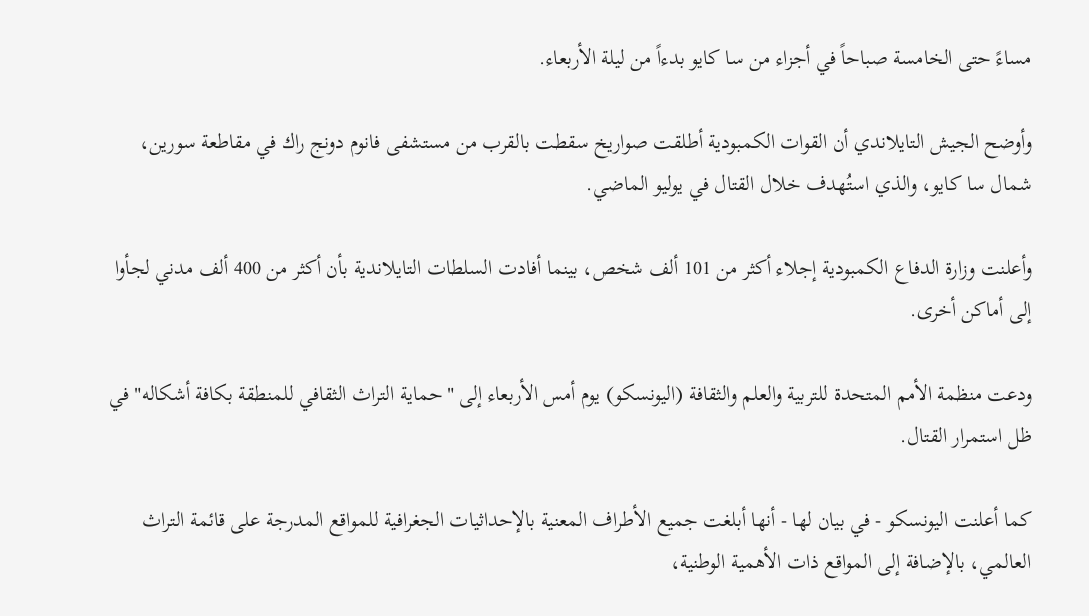مساءً حتى الخامسة صباحاً في أجزاء من سا كايو بدءاً من ليلة الأربعاء.

وأوضح الجيش التايلاندي أن القوات الكمبودية أطلقت صواريخ سقطت بالقرب من مستشفى فانوم دونج راك في مقاطعة سورين، شمال سا كايو، والذي استُهدف خلال القتال في يوليو الماضي.

وأعلنت وزارة الدفاع الكمبودية إجلاء أكثر من 101 ألف شخص، بينما أفادت السلطات التايلاندية بأن أكثر من 400 ألف مدني لجأوا إلى أماكن أخرى.

ودعت منظمة الأمم المتحدة للتربية والعلم والثقافة (اليونسكو) يوم أمس الأربعاء إلى "حماية التراث الثقافي للمنطقة بكافة أشكاله" في ظل استمرار القتال.

كما أعلنت اليونسكو - في بيان لها - أنها أبلغت جميع الأطراف المعنية بالإحداثيات الجغرافية للمواقع المدرجة على قائمة التراث العالمي، بالإضافة إلى المواقع ذات الأهمية الوطنية،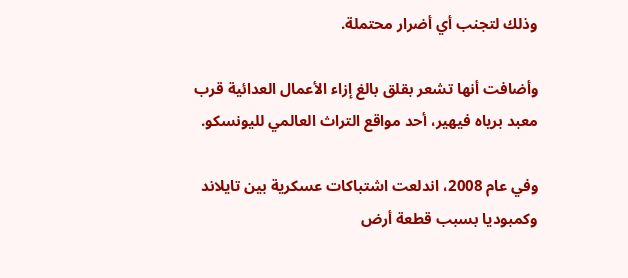وذلك لتجنب أي أضرار محتملة.

وأضافت أنها تشعر بقلق بالغ إزاء الأعمال العدائية قرب معبد برياه فيهير، أحد مواقع التراث العالمي لليونسكو.

وفي عام 2008، اندلعت اشتباكات عسكرية بين تايلاند وكمبوديا بسبب قطعة أرض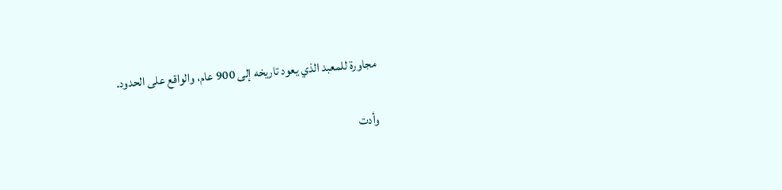مجاورة للمعبد الذي يعود تاريخه إلى 900 عام، والواقع على الحدود.

وأدت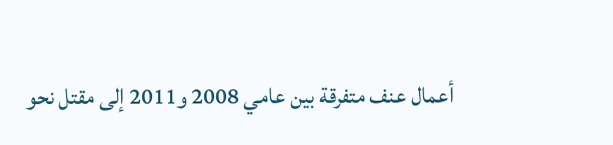أعمال عنف متفرقة بين عامي 2008 و2011 إلى مقتل نحو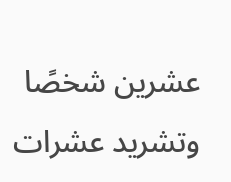عشرين شخصًا وتشريد عشرات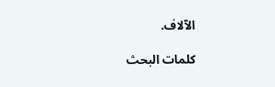الآلاف.

كلمات البحث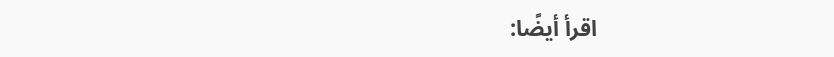اقرأ أيضًا: